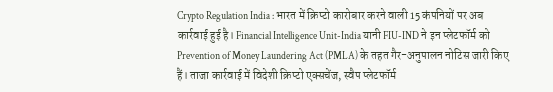Crypto Regulation India : भारत में क्रिप्टो कारोबार करने वाली 15 कंपनियों पर अब कार्रवाई हुई है। Financial Intelligence Unit-India यानी FIU-IND ने इन प्लेटफॉर्म को Prevention of Money Laundering Act (PMLA) के तहत गैर-अनुपालन नोटिस जारी किए हैं। ताजा कार्रवाई में विदेशी क्रिप्टो एक्सचेंज, स्वैप प्लेटफॉर्म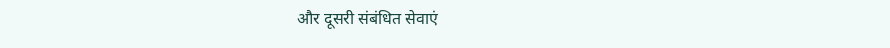और दूसरी संबंधित सेवाएं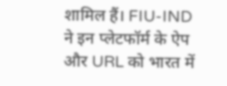शामिल हैं। FIU-IND ने इन प्लेटफॉर्म के ऐप और URL को भारत में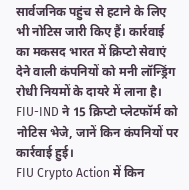सार्वजनिक पहुंच से हटाने के लिए भी नोटिस जारी किए हैं। कार्रवाई का मकसद भारत में क्रिप्टो सेवाएं देने वाली कंपनियों को मनी लॉन्ड्रिंग रोधी नियमों के दायरे में लाना है।
FIU-IND ने 15 क्रिप्टो प्लेटफॉर्म को नोटिस भेजे, जानें किन कंपनियों पर कार्रवाई हुई।
FIU Crypto Action में किन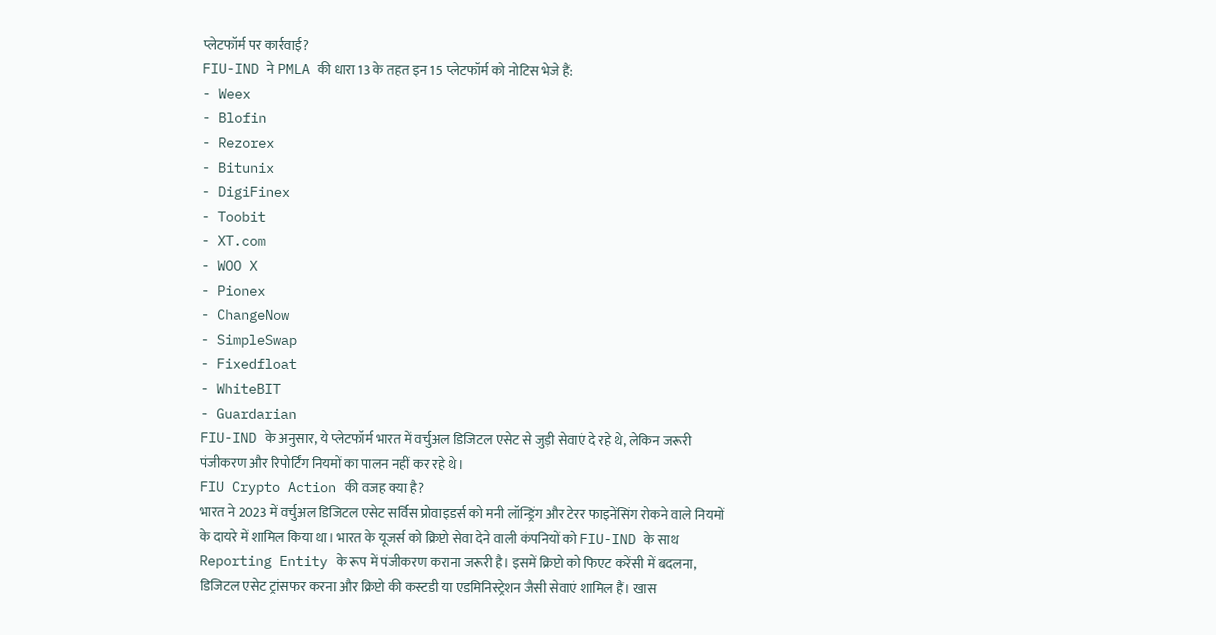प्लेटफॉर्म पर कार्रवाई?
FIU-IND ने PMLA की धारा 13 के तहत इन 15 प्लेटफॉर्म को नोटिस भेजे हैं:
- Weex
- Blofin
- Rezorex
- Bitunix
- DigiFinex
- Toobit
- XT.com
- WOO X
- Pionex
- ChangeNow
- SimpleSwap
- Fixedfloat
- WhiteBIT
- Guardarian
FIU-IND के अनुसार, ये प्लेटफॉर्म भारत में वर्चुअल डिजिटल एसेट से जुड़ी सेवाएं दे रहे थे, लेकिन जरूरी पंजीकरण और रिपोर्टिंग नियमों का पालन नहीं कर रहे थे।
FIU Crypto Action की वजह क्या है?
भारत ने 2023 में वर्चुअल डिजिटल एसेट सर्विस प्रोवाइडर्स को मनी लॉन्ड्रिंग और टेरर फाइनेंसिंग रोकने वाले नियमों के दायरे में शामिल किया था। भारत के यूजर्स को क्रिप्टो सेवा देने वाली कंपनियों को FIU-IND के साथ Reporting Entity के रूप में पंजीकरण कराना जरूरी है। इसमें क्रिप्टो को फिएट करेंसी में बदलना, डिजिटल एसेट ट्रांसफर करना और क्रिप्टो की कस्टडी या एडमिनिस्ट्रेशन जैसी सेवाएं शामिल हैं। खास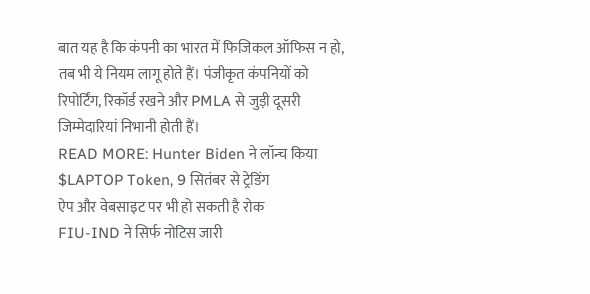बात यह है कि कंपनी का भारत में फिजिकल ऑफिस न हो, तब भी ये नियम लागू होते हैं। पंजीकृत कंपनियों को रिपोर्टिंग, रिकॉर्ड रखने और PMLA से जुड़ी दूसरी जिम्मेदारियां निभानी होती हैं।
READ MORE: Hunter Biden ने लॉन्च किया $LAPTOP Token, 9 सितंबर से ट्रेडिंग
ऐप और वेबसाइट पर भी हो सकती है रोक
FIU-IND ने सिर्फ नोटिस जारी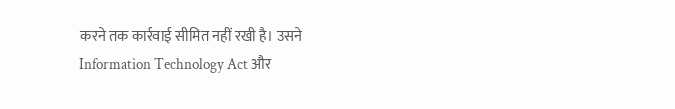करने तक कार्रवाई सीमित नहीं रखी है। उसने Information Technology Act और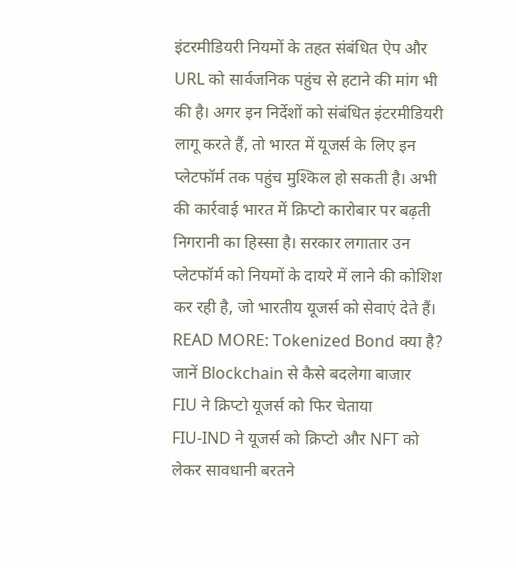इंटरमीडियरी नियमों के तहत संबंधित ऐप और URL को सार्वजनिक पहुंच से हटाने की मांग भी की है। अगर इन निर्देशों को संबंधित इंटरमीडियरी लागू करते हैं, तो भारत में यूजर्स के लिए इन प्लेटफॉर्म तक पहुंच मुश्किल हो सकती है। अभी की कार्रवाई भारत में क्रिप्टो कारोबार पर बढ़ती निगरानी का हिस्सा है। सरकार लगातार उन प्लेटफॉर्म को नियमों के दायरे में लाने की कोशिश कर रही है, जो भारतीय यूजर्स को सेवाएं देते हैं।
READ MORE: Tokenized Bond क्या है? जानें Blockchain से कैसे बदलेगा बाजार
FIU ने क्रिप्टो यूजर्स को फिर चेताया
FIU-IND ने यूजर्स को क्रिप्टो और NFT को लेकर सावधानी बरतने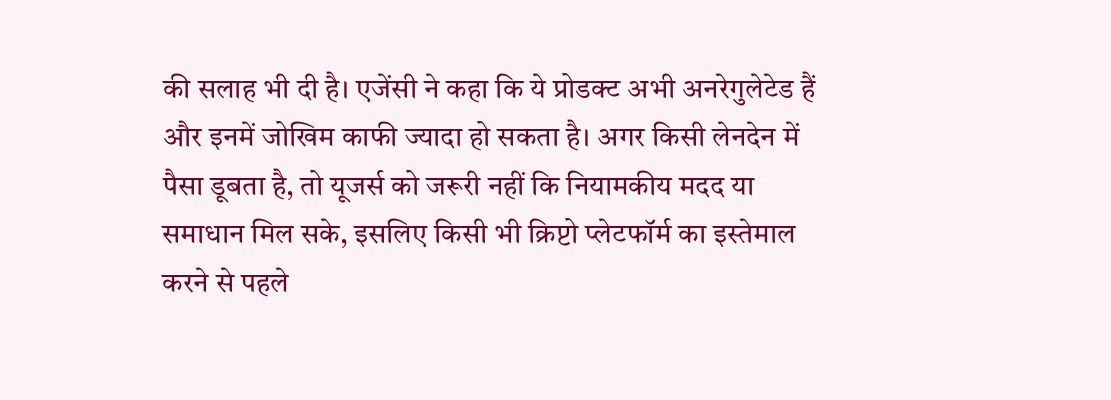की सलाह भी दी है। एजेंसी ने कहा कि ये प्रोडक्ट अभी अनरेगुलेटेड हैं और इनमें जोखिम काफी ज्यादा हो सकता है। अगर किसी लेनदेन में पैसा डूबता है, तो यूजर्स को जरूरी नहीं कि नियामकीय मदद या समाधान मिल सके, इसलिए किसी भी क्रिप्टो प्लेटफॉर्म का इस्तेमाल करने से पहले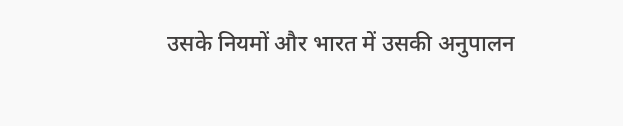उसके नियमों और भारत में उसकी अनुपालन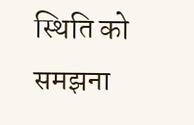स्थिति को समझना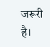जरूरी है।